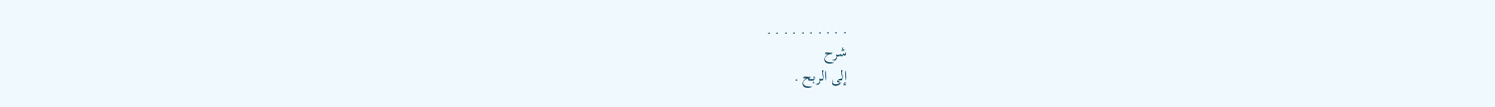. . . . . . . . . .
شرح
إلى الربح .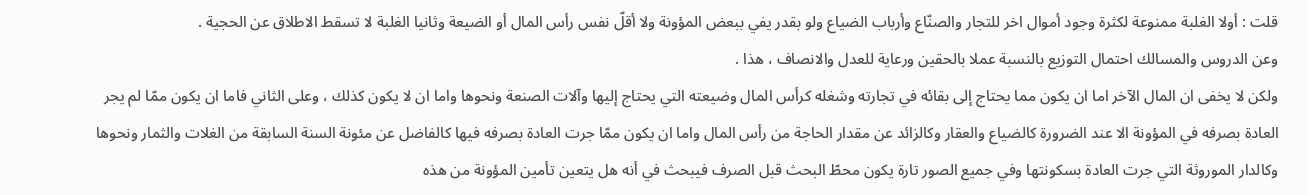قلت : أولا الغلبة ممنوعة لكثرة وجود أموال اخر للتجار والصنّاع وأرباب الضياع ولو بقدر يفي ببعض المؤونة ولا أقلّ نفس رأس المال أو الضيعة وثانيا الغلبة لا تسقط الاطلاق عن الحجية .
وعن الدروس والمسالك احتمال التوزيع بالنسبة عملا بالحقين ورعاية للعدل والانصاف ، هذا .
ولكن لا يخفى ان المال الآخر اما ان يكون مما يحتاج إلى بقائه في تجارته وشغله كرأس المال وضيعته التي يحتاج إليها وآلات الصنعة ونحوها واما ان لا يكون كذلك ، وعلى الثاني فاما ان يكون ممّا لم يجر العادة بصرفه في المؤونة الا عند الضرورة كالضياع والعقار وكالزائد عن مقدار الحاجة من رأس المال واما ان يكون ممّا جرت العادة بصرفه فيها كالفاضل عن مئونة السنة السابقة من الغلات والثمار ونحوها وكالدار الموروثة التي جرت العادة بسكونتها وفي جميع الصور تارة يكون محطّ البحث قبل الصرف فيبحث في أنه هل يتعين تأمين المؤونة من هذه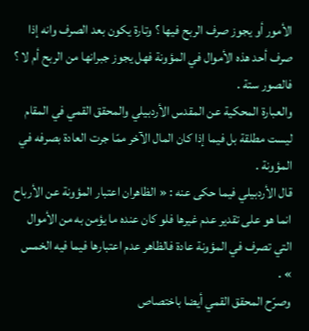الأمور أو يجوز صرف الربح فيها ؟ وتارة يكون بعد الصرف وانه إذا صرف أحد هذه الأموال في المؤونة فهل يجوز جبرانها من الربح أم لا ؟ فالصور ستة .
والعبارة المحكية عن المقدس الأردبيلي والمحقق القمي في المقام ليست مطلقة بل فيما إذا كان المال الآخر ممّا جرت العادة بصرفه في المؤونة .
قال الأردبيلي فيما حكى عنه : « الظاهران اعتبار المؤونة عن الأرباح انما هو على تقدير عدم غيرها فلو كان عنده ما يؤمن به من الأموال التي تصرف في المؤونة عادة فالظاهر عدم اعتبارها فيما فيه الخمس » .
وصرّح المحقق القمي أيضا باختصاص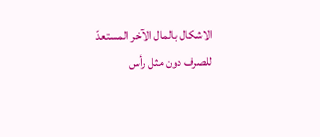الاشكال بالمال الآخر المستعدّ للصرف دون مثل رأس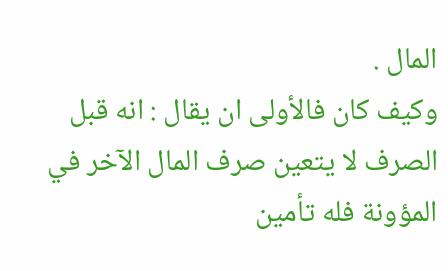المال .
وكيف كان فالأولى ان يقال : انه قبل الصرف لا يتعين صرف المال الآخر في المؤونة فله تأمين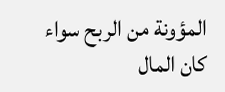المؤونة من الربح سواء كان المال